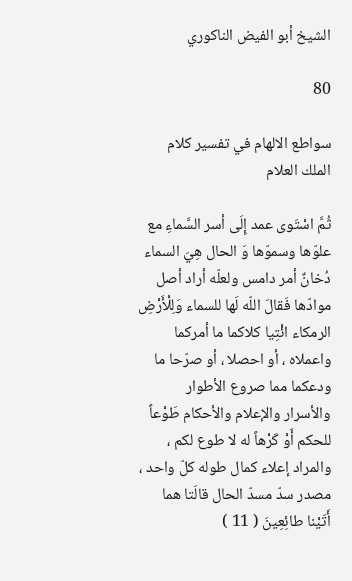الشيخ أبو الفيض الناكوري

80

سواطع الالهام في تفسير كلام الملك العلام

ثُمَّ اسْتَوى عمد إِلَى أسر السَّماءِ مع علوّها وسموّها وَ الحال هِيَ السماء دُخانٌ أمر دامس ولعلّه أراد أصل موادّها فَقالَ اللّه لَها للسماء وَلِلْأَرْضِ الرمكاء ائْتِيا كلاكما ما أمركما واعملاه ، أو احصلا ، أو صرّحا ما ودعكما مما صروع الأطوار والأسرار والإعلام والأحكام طَوْعاً للحكم أَوْ كَرْهاً له لا طوع لكم ، والمراد إعلاء كمال طوله كلّ واحد ، مصدر سدّ مسدّ الحال قالَتا هما أَتَيْنا طائِعِينَ ( 11 )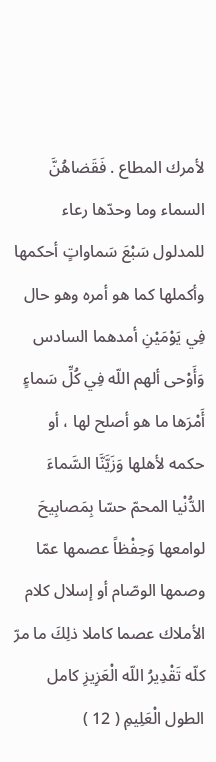لأمرك المطاع . فَقَضاهُنَّ السماء وما وحدّها رعاء للمدلول سَبْعَ سَماواتٍ أحكمها وأكملها كما هو أمره وهو حال فِي يَوْمَيْنِ أمدهما السادس وَأَوْحى ألهم اللّه فِي كُلِّ سَماءٍ أَمْرَها ما هو أصلح لها ، أو حكمه لأهلها وَزَيَّنَّا السَّماءَ الدُّنْيا المحمّ حسّا بِمَصابِيحَ لوامعها وَحِفْظاً عصمها عمّا وصمها الوصّام أو إسلال كلام الأملاك عصما كاملا ذلِكَ ما مرّ كلّه تَقْدِيرُ اللّه الْعَزِيزِ كامل الطول الْعَلِيمِ ( 12 )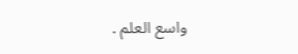واسع العلم .